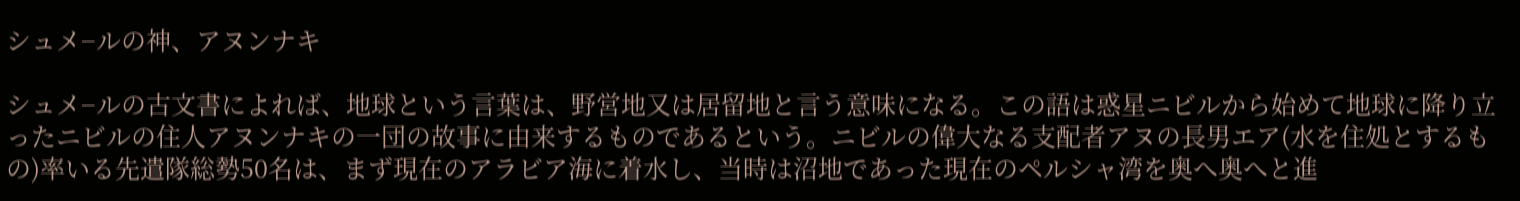シュメ−ルの神、アヌンナキ

シュメ−ルの古文書によれば、地球という言葉は、野営地又は居留地と言う意味になる。この語は惑星ニビルから始めて地球に降り立ったニビルの住人アヌンナキの一団の故事に由来するものであるという。ニビルの偉大なる支配者アヌの長男エア(水を住処とするもの)率いる先遣隊総勢50名は、まず現在のアラビア海に着水し、当時は沼地であった現在のペルシャ湾を奥へ奥へと進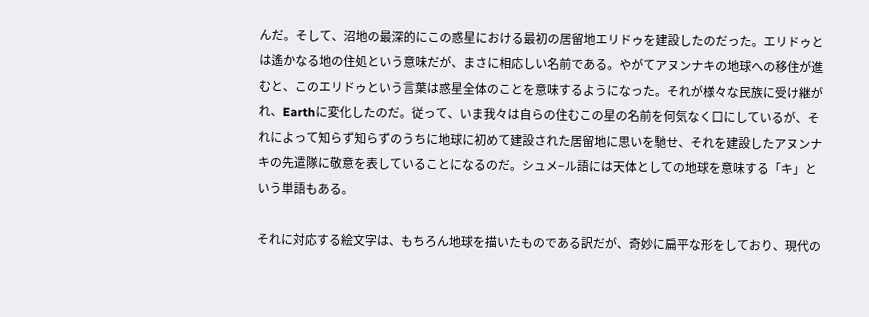んだ。そして、沼地の最深的にこの惑星における最初の居留地エリドゥを建設したのだった。エリドゥとは遙かなる地の住処という意味だが、まさに相応しい名前である。やがてアヌンナキの地球への移住が進むと、このエリドゥという言葉は惑星全体のことを意味するようになった。それが様々な民族に受け継がれ、Earthに変化したのだ。従って、いま我々は自らの住むこの星の名前を何気なく口にしているが、それによって知らず知らずのうちに地球に初めて建設された居留地に思いを馳せ、それを建設したアヌンナキの先遣隊に敬意を表していることになるのだ。シュメ−ル語には天体としての地球を意味する「キ」という単語もある。

それに対応する絵文字は、もちろん地球を描いたものである訳だが、奇妙に扁平な形をしており、現代の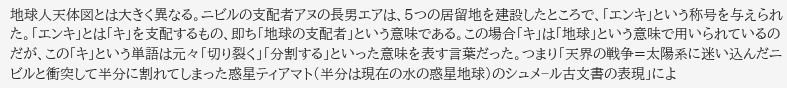地球人天体図とは大きく異なる。ニビルの支配者アヌの長男エアは、5つの居留地を建設したところで、「エンキ」という称号を与えられた。「エンキ」とは「キ」を支配するもの、即ち「地球の支配者」という意味である。この場合「キ」は「地球」という意味で用いられているのだが、この「キ」という単語は元々「切り裂く」「分割する」といった意味を表す言葉だった。つまり「天界の戦争=太陽系に迷い込んだニビルと衝突して半分に割れてしまった惑星ティアマト(半分は現在の水の惑星地球)のシュメ−ル古文書の表現」によ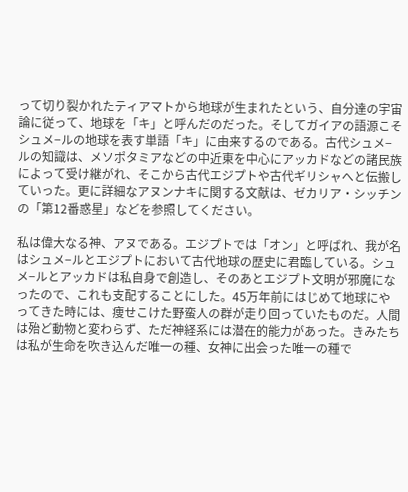って切り裂かれたティアマトから地球が生まれたという、自分達の宇宙論に従って、地球を「キ」と呼んだのだった。そしてガイアの語源こそシュメ−ルの地球を表す単語「キ」に由来するのである。古代シュメ−ルの知識は、メソポタミアなどの中近東を中心にアッカドなどの諸民族によって受け継がれ、そこから古代エジプトや古代ギリシャへと伝搬していった。更に詳細なアヌンナキに関する文献は、ゼカリア・シッチンの「第12番惑星」などを参照してください。

私は偉大なる神、アヌである。エジプトでは「オン」と呼ばれ、我が名はシュメ−ルとエジプトにおいて古代地球の歴史に君臨している。シュメ−ルとアッカドは私自身で創造し、そのあとエジプト文明が邪魔になったので、これも支配することにした。45万年前にはじめて地球にやってきた時には、痩せこけた野蛮人の群が走り回っていたものだ。人間は殆ど動物と変わらず、ただ神経系には潜在的能力があった。きみたちは私が生命を吹き込んだ唯一の種、女神に出会った唯一の種で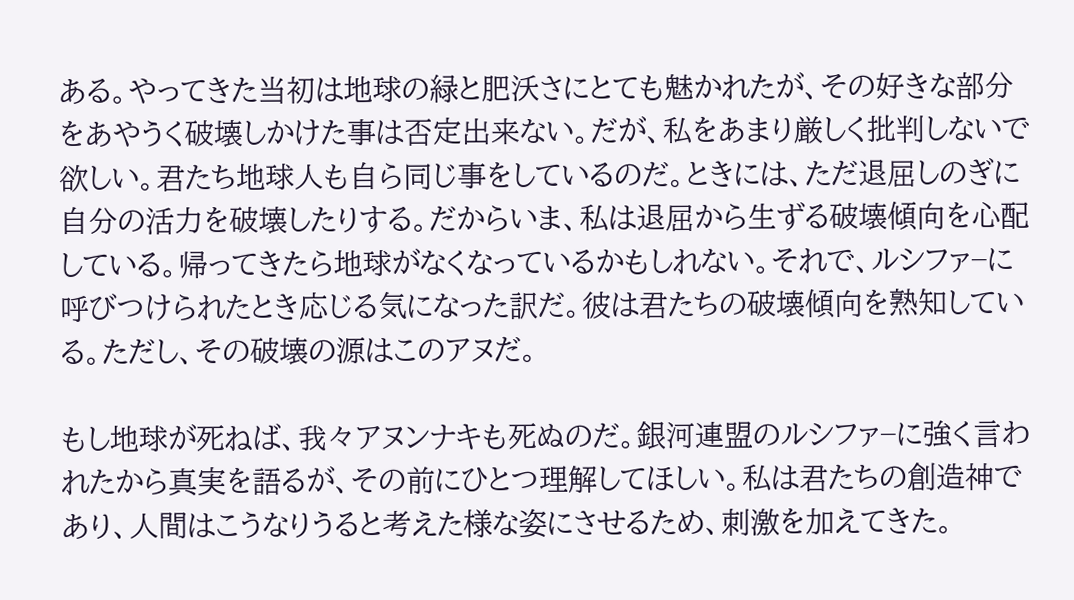ある。やってきた当初は地球の緑と肥沃さにとても魅かれたが、その好きな部分をあやうく破壊しかけた事は否定出来ない。だが、私をあまり厳しく批判しないで欲しい。君たち地球人も自ら同じ事をしているのだ。ときには、ただ退屈しのぎに自分の活力を破壊したりする。だからいま、私は退屈から生ずる破壊傾向を心配している。帰ってきたら地球がなくなっているかもしれない。それで、ルシファ−に呼びつけられたとき応じる気になった訳だ。彼は君たちの破壊傾向を熟知している。ただし、その破壊の源はこのアヌだ。

もし地球が死ねば、我々アヌンナキも死ぬのだ。銀河連盟のルシファ−に強く言われたから真実を語るが、その前にひとつ理解してほしい。私は君たちの創造神であり、人間はこうなりうると考えた様な姿にさせるため、刺激を加えてきた。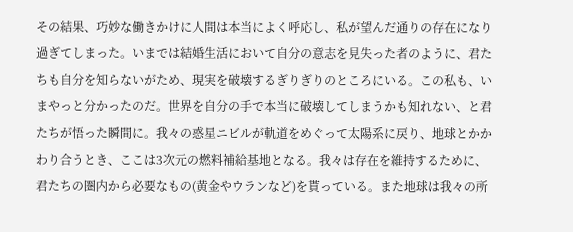その結果、巧妙な働きかけに人間は本当によく呼応し、私が望んだ通りの存在になり過ぎてしまった。いまでは結婚生活において自分の意志を見失った者のように、君たちも自分を知らないがため、現実を破壊するぎりぎりのところにいる。この私も、いまやっと分かったのだ。世界を自分の手で本当に破壊してしまうかも知れない、と君たちが悟った瞬間に。我々の惑星ニビルが軌道をめぐって太陽系に戻り、地球とかかわり合うとき、ここは3次元の燃料補給基地となる。我々は存在を維持するために、君たちの圏内から必要なもの(黄金やウランなど)を貰っている。また地球は我々の所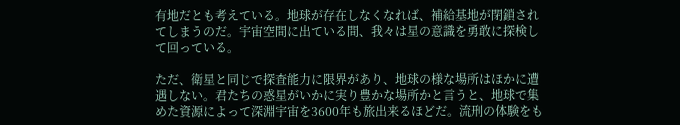有地だとも考えている。地球が存在しなくなれば、補給基地が閉鎖されてしまうのだ。宇宙空間に出ている間、我々は星の意識を勇敢に探検して回っている。

ただ、衛星と同じで探査能力に限界があり、地球の様な場所はほかに遭遇しない。君たちの惑星がいかに実り豊かな場所かと言うと、地球で集めた資源によって深淵宇宙を3600年も旅出来るほどだ。流刑の体験をも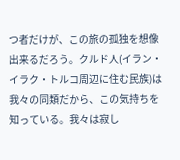つ者だけが、この旅の孤独を想像出来るだろう。クルド人(イラン・イラク・トルコ周辺に住む民族)は我々の同類だから、この気持ちを知っている。我々は寂し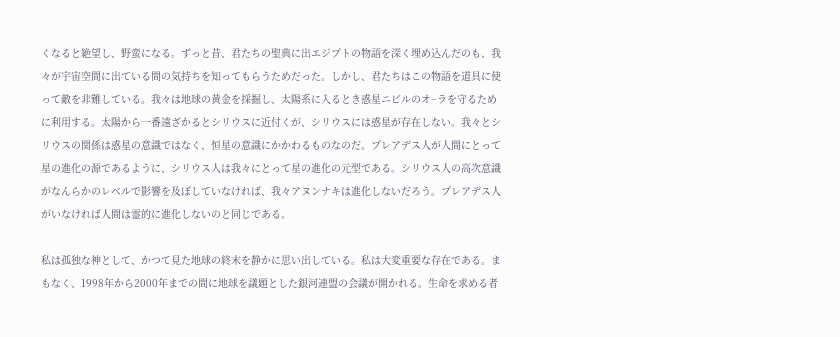くなると絶望し、野蛮になる。ずっと昔、君たちの聖典に出エジプトの物語を深く埋め込んだのも、我々が宇宙空間に出ている間の気持ちを知ってもらうためだった。しかし、君たちはこの物語を道具に使って敵を非難している。我々は地球の黄金を採掘し、太陽系に入るとき惑星ニビルのオ−ラを守るために利用する。太陽から一番遠ざかるとシリウスに近付くが、シリウスには惑星が存在しない。我々とシリウスの関係は惑星の意識ではなく、恒星の意識にかかわるものなのだ。プレアデス人が人間にとって星の進化の源であるように、シリウス人は我々にとって星の進化の元型である。シリウス人の高次意識がなんらかのレベルで影響を及ぼしていなければ、我々アヌンナキは進化しないだろう。プレアデス人がいなければ人間は霊的に進化しないのと同じである。

私は孤独な神として、かつて見た地球の終末を静かに思い出している。私は大変重要な存在である。まもなく、1998年から2000年までの間に地球を議題とした銀河連盟の会議が開かれる。生命を求める者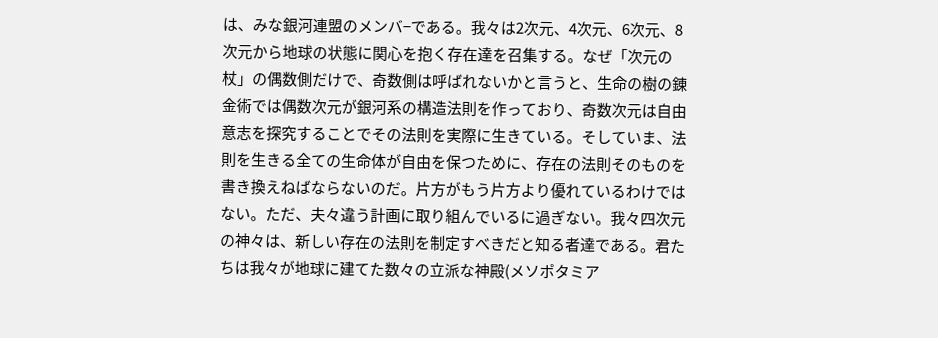は、みな銀河連盟のメンバ−である。我々は2次元、4次元、6次元、8次元から地球の状態に関心を抱く存在達を召集する。なぜ「次元の杖」の偶数側だけで、奇数側は呼ばれないかと言うと、生命の樹の錬金術では偶数次元が銀河系の構造法則を作っており、奇数次元は自由意志を探究することでその法則を実際に生きている。そしていま、法則を生きる全ての生命体が自由を保つために、存在の法則そのものを書き換えねばならないのだ。片方がもう片方より優れているわけではない。ただ、夫々違う計画に取り組んでいるに過ぎない。我々四次元の神々は、新しい存在の法則を制定すべきだと知る者達である。君たちは我々が地球に建てた数々の立派な神殿(メソポタミア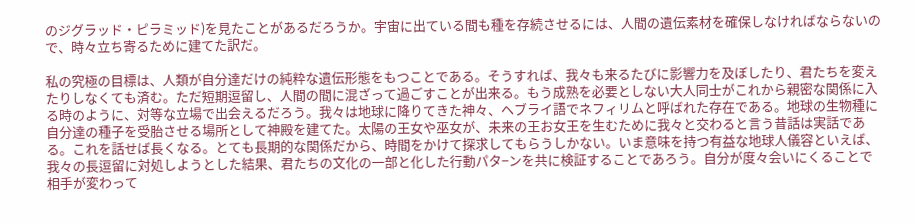のジグラッド・ピラミッド)を見たことがあるだろうか。宇宙に出ている間も種を存続させるには、人間の遺伝素材を確保しなければならないので、時々立ち寄るために建てた訳だ。

私の究極の目標は、人類が自分達だけの純粋な遺伝形態をもつことである。そうすれば、我々も来るたびに影響力を及ぼしたり、君たちを変えたりしなくても済む。ただ短期逗留し、人間の間に混ざって過ごすことが出来る。もう成熟を必要としない大人同士がこれから親密な関係に入る時のように、対等な立場で出会えるだろう。我々は地球に降りてきた神々、ヘブライ語でネフィリムと呼ばれた存在である。地球の生物種に自分達の種子を受胎させる場所として神殿を建てた。太陽の王女や巫女が、未来の王お女王を生むために我々と交わると言う昔話は実話である。これを話せば長くなる。とても長期的な関係だから、時間をかけて探求してもらうしかない。いま意味を持つ有益な地球人儀容といえば、我々の長逗留に対処しようとした結果、君たちの文化の一部と化した行動パタ−ンを共に検証することであろう。自分が度々会いにくることで相手が変わって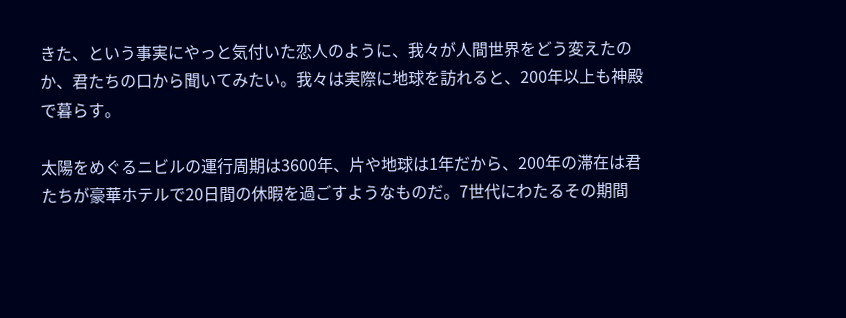きた、という事実にやっと気付いた恋人のように、我々が人間世界をどう変えたのか、君たちの口から聞いてみたい。我々は実際に地球を訪れると、200年以上も神殿で暮らす。

太陽をめぐるニビルの運行周期は3600年、片や地球は1年だから、200年の滞在は君たちが豪華ホテルで20日間の休暇を過ごすようなものだ。7世代にわたるその期間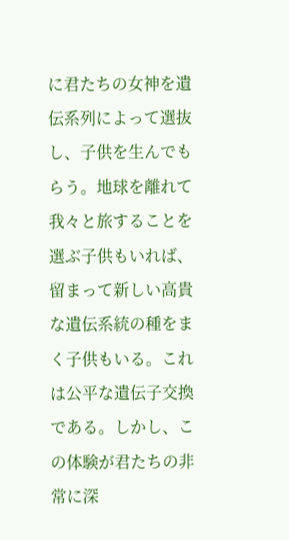に君たちの女神を遺伝系列によって選抜し、子供を生んでもらう。地球を離れて我々と旅することを選ぶ子供もいれば、留まって新しい高貴な遺伝系統の種をまく子供もいる。これは公平な遺伝子交換である。しかし、この体験が君たちの非常に深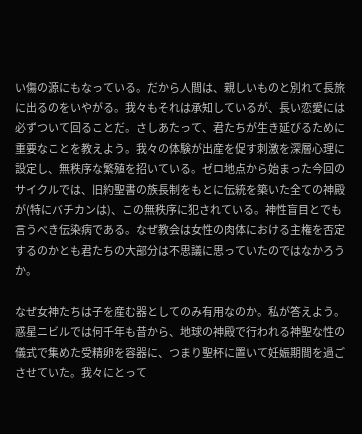い傷の源にもなっている。だから人間は、親しいものと別れて長旅に出るのをいやがる。我々もそれは承知しているが、長い恋愛には必ずついて回ることだ。さしあたって、君たちが生き延びるために重要なことを教えよう。我々の体験が出産を促す刺激を深層心理に設定し、無秩序な繁殖を招いている。ゼロ地点から始まった今回のサイクルでは、旧約聖書の族長制をもとに伝統を築いた全ての神殿が(特にバチカンは)、この無秩序に犯されている。神性盲目とでも言うべき伝染病である。なぜ教会は女性の肉体における主権を否定するのかとも君たちの大部分は不思議に思っていたのではなかろうか。

なぜ女神たちは子を産む器としてのみ有用なのか。私が答えよう。惑星ニビルでは何千年も昔から、地球の神殿で行われる神聖な性の儀式で集めた受精卵を容器に、つまり聖杯に置いて妊娠期間を過ごさせていた。我々にとって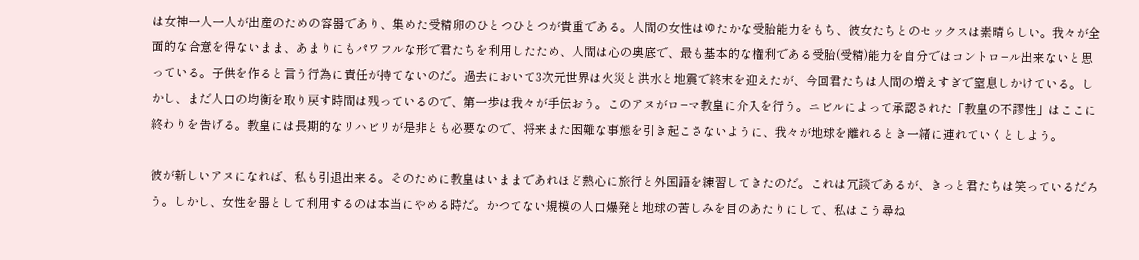は女神一人一人が出産のための容器であり、集めた受精卵のひとつひとつが貴重である。人間の女性はゆたかな受胎能力をもち、彼女たちとのセックスは素晴らしい。我々が全面的な合意を得ないまま、あまりにもパワフルな形で君たちを利用したため、人間は心の奥底で、最も基本的な権利である受胎(受精)能力を自分ではコントロ−ル出来ないと思っている。子供を作ると言う行為に責任が持てないのだ。過去において3次元世界は火災と洪水と地震で終末を迎えたが、今回君たちは人間の増えすぎで窒息しかけている。しかし、まだ人口の均衡を取り戻す時間は残っているので、第一歩は我々が手伝おう。このアヌがロ−マ教皇に介入を行う。ニビルによって承認された「教皇の不謬性」はここに終わりを告げる。教皇には長期的なリハビリが是非とも必要なので、将来また困難な事態を引き起こさないように、我々が地球を離れるとき一緒に連れていくとしよう。

彼が新しいアヌになれば、私も引退出来る。そのために教皇はいままであれほど熱心に旅行と外国語を練習してきたのだ。これは冗談であるが、きっと君たちは笑っているだろう。しかし、女性を器として利用するのは本当にやめる時だ。かつてない規模の人口爆発と地球の苦しみを目のあたりにして、私はこう尋ね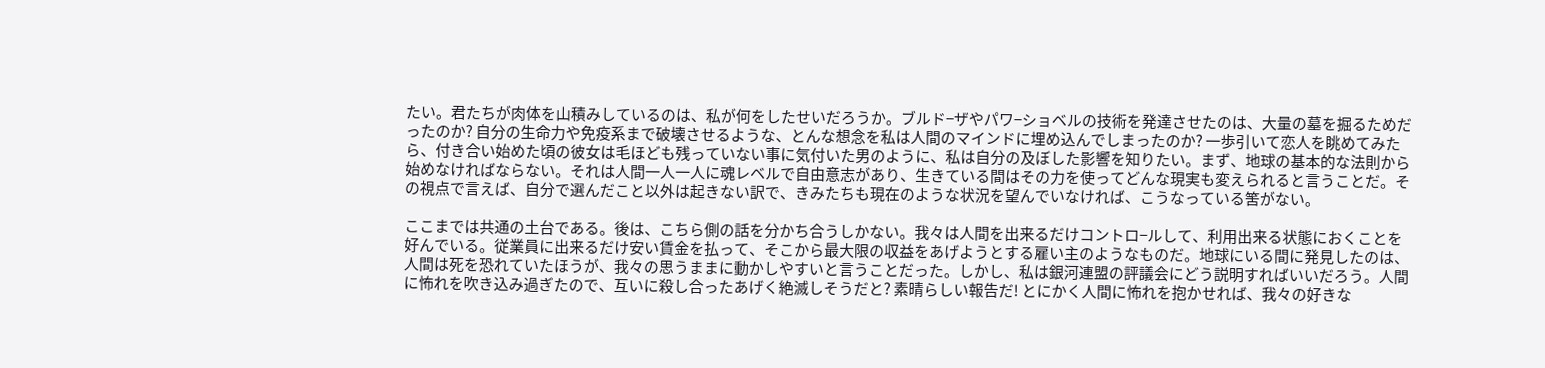たい。君たちが肉体を山積みしているのは、私が何をしたせいだろうか。ブルド−ザやパワ−ショベルの技術を発達させたのは、大量の墓を掘るためだったのか? 自分の生命力や免疫系まで破壊させるような、とんな想念を私は人間のマインドに埋め込んでしまったのか? 一歩引いて恋人を眺めてみたら、付き合い始めた頃の彼女は毛ほども残っていない事に気付いた男のように、私は自分の及ぼした影響を知りたい。まず、地球の基本的な法則から始めなければならない。それは人間一人一人に魂レベルで自由意志があり、生きている間はその力を使ってどんな現実も変えられると言うことだ。その視点で言えば、自分で選んだこと以外は起きない訳で、きみたちも現在のような状況を望んでいなければ、こうなっている筈がない。

ここまでは共通の土台である。後は、こちら側の話を分かち合うしかない。我々は人間を出来るだけコントロ−ルして、利用出来る状態におくことを好んでいる。従業員に出来るだけ安い賃金を払って、そこから最大限の収益をあげようとする雇い主のようなものだ。地球にいる間に発見したのは、人間は死を恐れていたほうが、我々の思うままに動かしやすいと言うことだった。しかし、私は銀河連盟の評議会にどう説明すればいいだろう。人間に怖れを吹き込み過ぎたので、互いに殺し合ったあげく絶滅しそうだと? 素晴らしい報告だ! とにかく人間に怖れを抱かせれば、我々の好きな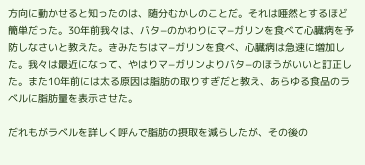方向に動かせると知ったのは、随分むかしのことだ。それは唖然とするほど簡単だった。30年前我々は、バタ−のかわりにマ−ガリンを食べて心臓病を予防しなさいと教えた。きみたちはマ−ガリンを食べ、心臓病は急速に増加した。我々は最近になって、やはりマ−ガリンよりバタ−のほうがいいと訂正した。また10年前には太る原因は脂肪の取りすぎだと教え、あらゆる食品のラベルに脂肪量を表示させた。

だれもがラベルを詳しく呼んで脂肪の摂取を減らしたが、その後の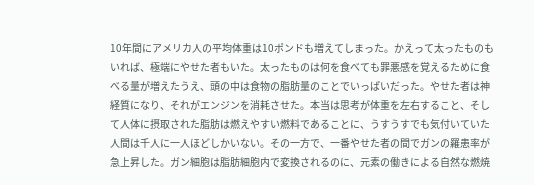10年間にアメリカ人の平均体重は10ポンドも増えてしまった。かえって太ったものもいれば、極端にやせた者もいた。太ったものは何を食べても罪悪感を覚えるために食べる量が増えたうえ、頭の中は食物の脂肪量のことでいっぱいだった。やせた者は神経質になり、それがエンジンを消耗させた。本当は思考が体重を左右すること、そして人体に摂取された脂肪は燃えやすい燃料であることに、うすうすでも気付いていた人間は千人に一人ほどしかいない。その一方で、一番やせた者の間でガンの羅患率が急上昇した。ガン細胞は脂肪細胞内で変換されるのに、元素の働きによる自然な燃焼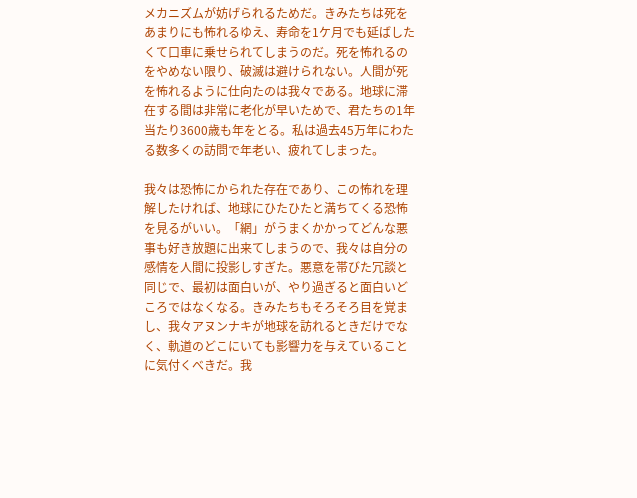メカニズムが妨げられるためだ。きみたちは死をあまりにも怖れるゆえ、寿命を1ケ月でも延ばしたくて口車に乗せられてしまうのだ。死を怖れるのをやめない限り、破滅は避けられない。人間が死を怖れるように仕向たのは我々である。地球に滞在する間は非常に老化が早いためで、君たちの1年当たり3600歳も年をとる。私は過去45万年にわたる数多くの訪問で年老い、疲れてしまった。

我々は恐怖にかられた存在であり、この怖れを理解したければ、地球にひたひたと満ちてくる恐怖を見るがいい。「網」がうまくかかってどんな悪事も好き放題に出来てしまうので、我々は自分の感情を人間に投影しすぎた。悪意を帯びた冗談と同じで、最初は面白いが、やり過ぎると面白いどころではなくなる。きみたちもそろそろ目を覚まし、我々アヌンナキが地球を訪れるときだけでなく、軌道のどこにいても影響力を与えていることに気付くべきだ。我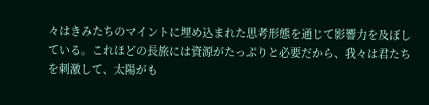々はきみたちのマイントに埋め込まれた思考形態を通じて影響力を及ぼしている。これほどの長旅には資源がたっぷりと必要だから、我々は君たちを刺激して、太陽がも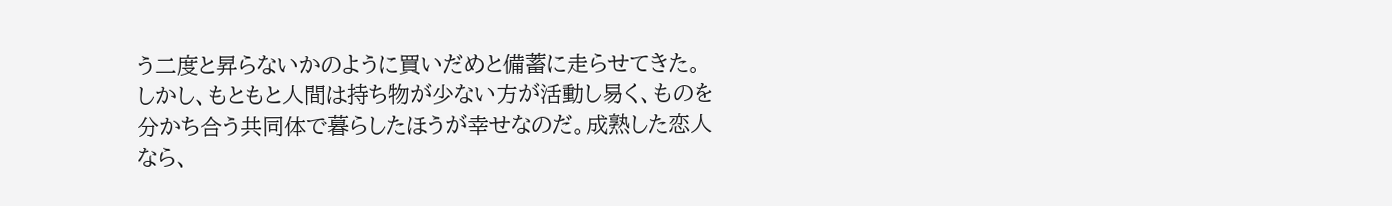う二度と昇らないかのように買いだめと備蓄に走らせてきた。しかし、もともと人間は持ち物が少ない方が活動し易く、ものを分かち合う共同体で暮らしたほうが幸せなのだ。成熟した恋人なら、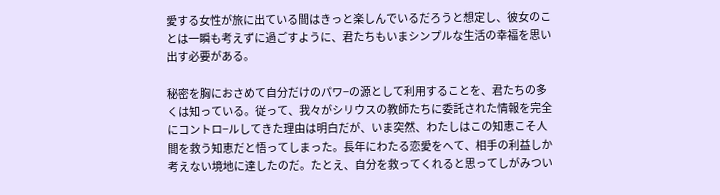愛する女性が旅に出ている間はきっと楽しんでいるだろうと想定し、彼女のことは一瞬も考えずに過ごすように、君たちもいまシンプルな生活の幸福を思い出す必要がある。

秘密を胸におさめて自分だけのパワ−の源として利用することを、君たちの多くは知っている。従って、我々がシリウスの教師たちに委託された情報を完全にコントロ−ルしてきた理由は明白だが、いま突然、わたしはこの知恵こそ人間を救う知恵だと悟ってしまった。長年にわたる恋愛をへて、相手の利益しか考えない境地に達したのだ。たとえ、自分を救ってくれると思ってしがみつい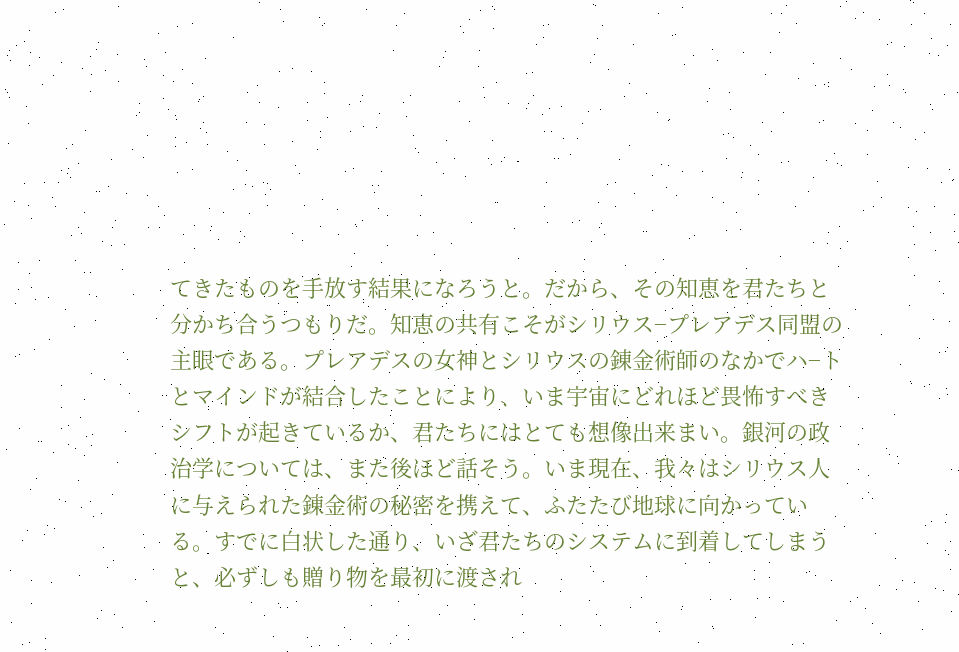てきたものを手放す結果になろうと。だから、その知恵を君たちと分かち合うつもりだ。知恵の共有こそがシリウス−プレアデス同盟の主眼である。プレアデスの女神とシリウスの錬金術師のなかでハ−トとマインドが結合したことにより、いま宇宙にどれほど畏怖すべきシフトが起きているか、君たちにはとても想像出来まい。銀河の政治学については、また後ほど話そう。いま現在、我々はシリウス人に与えられた錬金術の秘密を携えて、ふたたび地球に向かっている。すでに白状した通り、いざ君たちのシステムに到着してしまうと、必ずしも贈り物を最初に渡され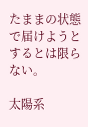たままの状態で届けようとするとは限らない。

太陽系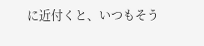に近付くと、いつもそう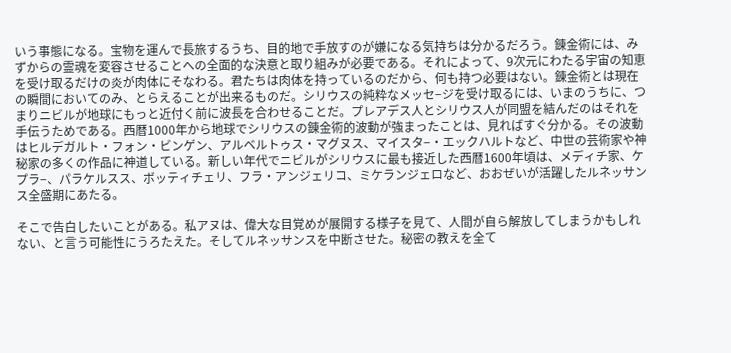いう事態になる。宝物を運んで長旅するうち、目的地で手放すのが嫌になる気持ちは分かるだろう。錬金術には、みずからの霊魂を変容させることへの全面的な決意と取り組みが必要である。それによって、9次元にわたる宇宙の知恵を受け取るだけの炎が肉体にそなわる。君たちは肉体を持っているのだから、何も持つ必要はない。錬金術とは現在の瞬間においてのみ、とらえることが出来るものだ。シリウスの純粋なメッセ−ジを受け取るには、いまのうちに、つまりニビルが地球にもっと近付く前に波長を合わせることだ。プレアデス人とシリウス人が同盟を結んだのはそれを手伝うためである。西暦1000年から地球でシリウスの錬金術的波動が強まったことは、見ればすぐ分かる。その波動はヒルデガルト・フォン・ビンゲン、アルベルトゥス・マグヌス、マイスタ−・エックハルトなど、中世の芸術家や神秘家の多くの作品に神道している。新しい年代でニビルがシリウスに最も接近した西暦1600年頃は、メディチ家、ケプラ−、パラケルスス、ボッティチェリ、フラ・アンジェリコ、ミケランジェロなど、おおぜいが活躍したルネッサンス全盛期にあたる。

そこで告白したいことがある。私アヌは、偉大な目覚めが展開する様子を見て、人間が自ら解放してしまうかもしれない、と言う可能性にうろたえた。そしてルネッサンスを中断させた。秘密の教えを全て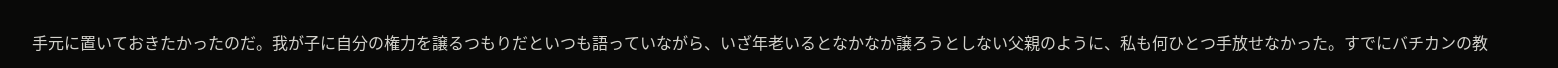手元に置いておきたかったのだ。我が子に自分の権力を譲るつもりだといつも語っていながら、いざ年老いるとなかなか譲ろうとしない父親のように、私も何ひとつ手放せなかった。すでにバチカンの教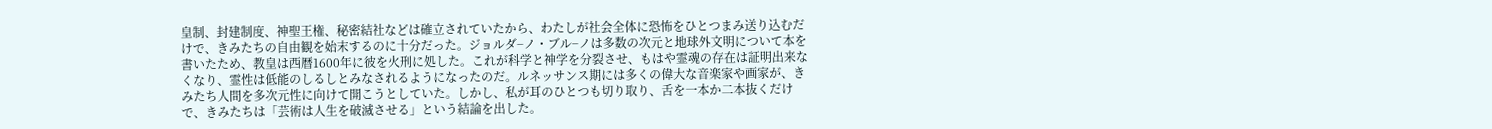皇制、封建制度、神聖王権、秘密結社などは確立されていたから、わたしが社会全体に恐怖をひとつまみ送り込むだけで、きみたちの自由観を始末するのに十分だった。ジョルダ−ノ・ブル−ノは多数の次元と地球外文明について本を書いたため、教皇は西暦1600年に彼を火刑に処した。これが科学と神学を分裂させ、もはや霊魂の存在は証明出来なくなり、霊性は低能のしるしとみなされるようになったのだ。ルネッサンス期には多くの偉大な音楽家や画家が、きみたち人間を多次元性に向けて開こうとしていた。しかし、私が耳のひとつも切り取り、舌を一本か二本抜くだけで、きみたちは「芸術は人生を破滅させる」という結論を出した。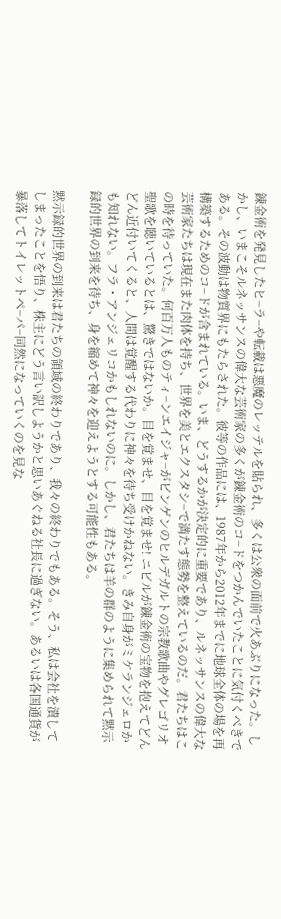錬金術を発見したヒ−ラ−や転載は悪魔のレッテルを貼られ、多くは公衆の面前で火あぶりになった。しかし、いまこそルネッサンスの偉大な芸術家の多くが錬金術のコ−ドをつかんでいたことに気付くべきである。その波動は物質界にもたらされた。彼等の作品には、1987年から2012年までに地球全体の場を再構築するためのコ−ドが含まれている。いま、どうするかが決定的に重要であり、ルネッサンスの偉大な芸術家たちは現在また肉体を持ち、世界を美とエクスタシ−で満たす態勢を整えているのだ。君たちはこの時を待っていた。何百万人ものティ−ンエイジャ−がビンゲンのヒルデガルトの宗教歌曲やグレゴリオ聖歌を聴いているとは、驚きではないか。目を覚ませ、目を覚ませ! ニビルが錬金術の宝物を抱えてどんどん近付いてくると、人間は覚醒する代わりに神々を待ち受けかねない。きみ自身がミケランジェロかも知れない。フラ・アンジェリコかもしれないのに。しかし、君たちは羊の群のように集められて黙示録的世界の到来を待ち、身を縮めて神々を迎えようとする可能性もある。

黙示録的世界の到来は君たちの領域の終わりであり、我々の終わりでもある。そう、私は会社を潰してしまったことを悟り、株主にどう言い訳しようかと思いあぐねる社長に過ぎない。あるいは各国通貨が暴落してトイレットペ−パ−同然になっていくのを見な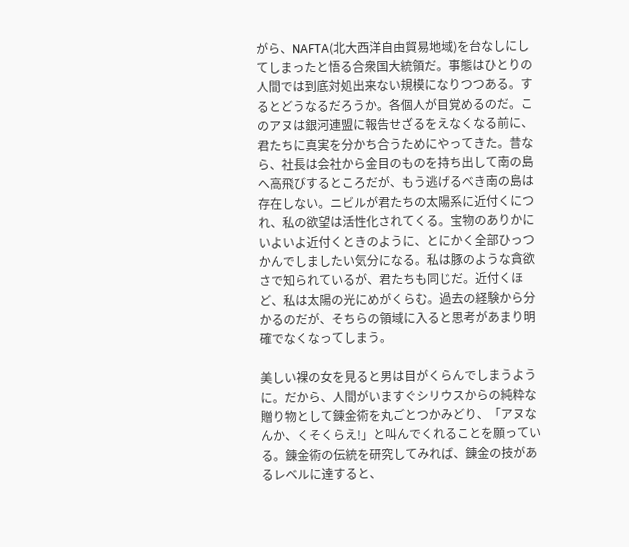がら、NAFTA(北大西洋自由貿易地域)を台なしにしてしまったと悟る合衆国大統領だ。事態はひとりの人間では到底対処出来ない規模になりつつある。するとどうなるだろうか。各個人が目覚めるのだ。このアヌは銀河連盟に報告せざるをえなくなる前に、君たちに真実を分かち合うためにやってきた。昔なら、社長は会社から金目のものを持ち出して南の島へ高飛びするところだが、もう逃げるべき南の島は存在しない。ニビルが君たちの太陽系に近付くにつれ、私の欲望は活性化されてくる。宝物のありかにいよいよ近付くときのように、とにかく全部ひっつかんでしましたい気分になる。私は豚のような貪欲さで知られているが、君たちも同じだ。近付くほど、私は太陽の光にめがくらむ。過去の経験から分かるのだが、そちらの領域に入ると思考があまり明確でなくなってしまう。

美しい裸の女を見ると男は目がくらんでしまうように。だから、人間がいますぐシリウスからの純粋な贈り物として錬金術を丸ごとつかみどり、「アヌなんか、くそくらえ!」と叫んでくれることを願っている。錬金術の伝統を研究してみれば、錬金の技があるレベルに達すると、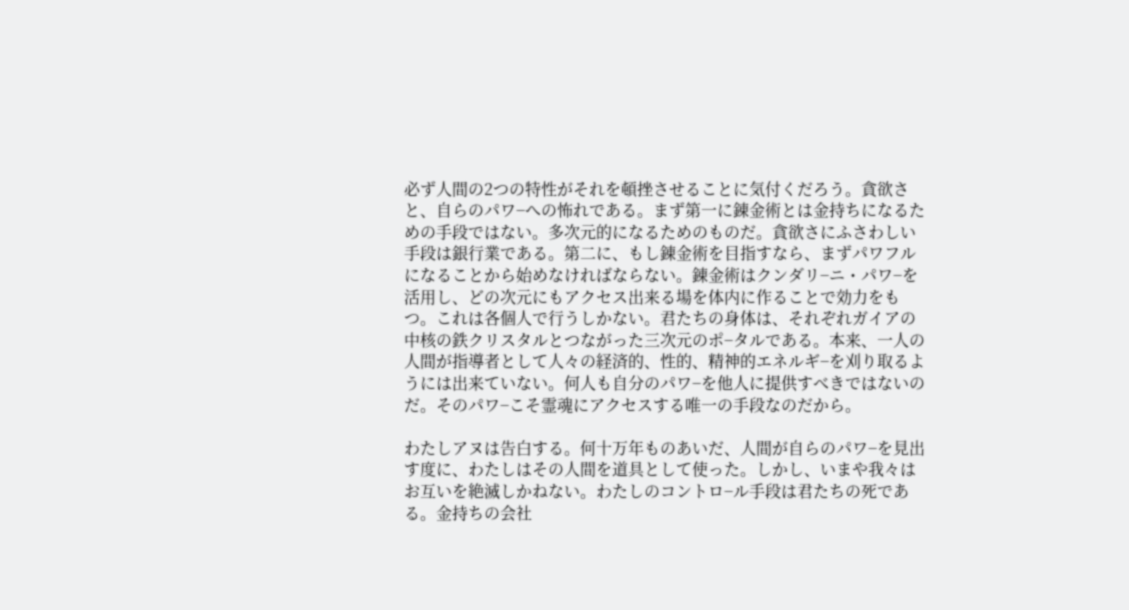必ず人間の2つの特性がそれを頓挫させることに気付くだろう。貪欲さと、自らのパワ−への怖れである。まず第一に錬金術とは金持ちになるための手段ではない。多次元的になるためのものだ。貪欲さにふさわしい手段は銀行業である。第二に、もし錬金術を目指すなら、まずパワフルになることから始めなければならない。錬金術はクンダリ−ニ・パワ−を活用し、どの次元にもアクセス出来る場を体内に作ることで効力をもつ。これは各個人で行うしかない。君たちの身体は、それぞれガイアの中核の鉄クリスタルとつながった三次元のポ−タルである。本来、一人の人間が指導者として人々の経済的、性的、精神的エネルギ−を刈り取るようには出来ていない。何人も自分のパワ−を他人に提供すべきではないのだ。そのパワ−こそ霊魂にアクセスする唯一の手段なのだから。

わたしアヌは告白する。何十万年ものあいだ、人間が自らのパワ−を見出す度に、わたしはその人間を道具として使った。しかし、いまや我々はお互いを絶滅しかねない。わたしのコントロ−ル手段は君たちの死である。金持ちの会社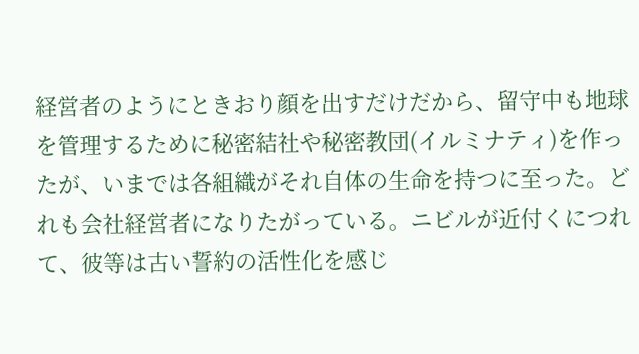経営者のようにときおり顔を出すだけだから、留守中も地球を管理するために秘密結社や秘密教団(イルミナティ)を作ったが、いまでは各組織がそれ自体の生命を持つに至った。どれも会社経営者になりたがっている。ニビルが近付くにつれて、彼等は古い誓約の活性化を感じ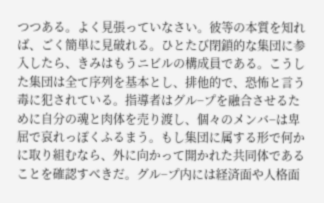つつある。よく見張っていなさい。彼等の本質を知れば、ごく簡単に見破れる。ひとたび閉鎖的な集団に参入したら、きみはもうニビルの構成員である。こうした集団は全て序列を基本とし、排他的で、恐怖と言う毒に犯されている。指導者はグル−プを融合させるために自分の魂と肉体を売り渡し、個々のメンバ−は卑屈で哀れっぽくふるまう。もし集団に属する形で何かに取り組むなら、外に向かって開かれた共同体であることを確認すべきだ。グル−プ内には経済面や人格面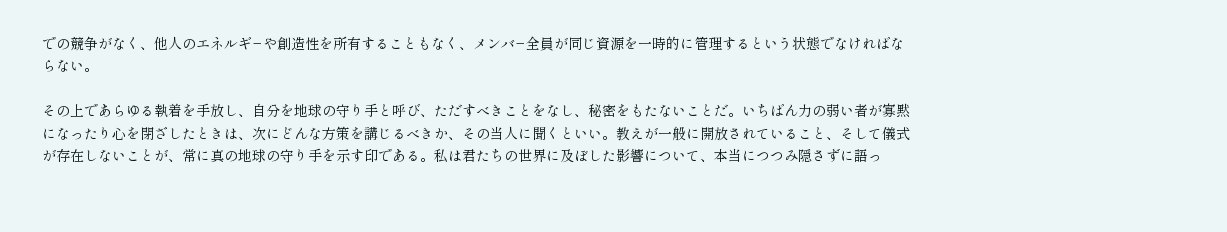での競争がなく、他人のエネルギ−や創造性を所有することもなく、メンバ−全員が同じ資源を一時的に管理するという状態でなければならない。

その上であらゆる執着を手放し、自分を地球の守り手と呼び、ただすべきことをなし、秘密をもたないことだ。いちばん力の弱い者が寡黙になったり心を閉ざしたときは、次にどんな方策を講じるべきか、その当人に聞くといい。教えが一般に開放されていること、そして儀式が存在しないことが、常に真の地球の守り手を示す印である。私は君たちの世界に及ぼした影響について、本当につつみ隠さずに語っ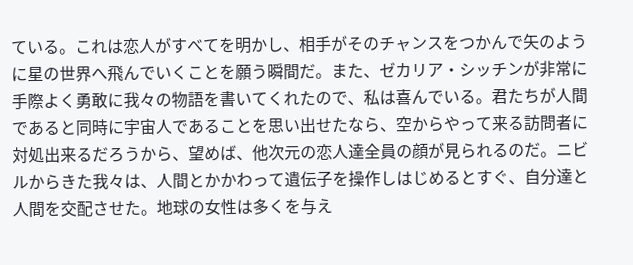ている。これは恋人がすべてを明かし、相手がそのチャンスをつかんで矢のように星の世界へ飛んでいくことを願う瞬間だ。また、ゼカリア・シッチンが非常に手際よく勇敢に我々の物語を書いてくれたので、私は喜んでいる。君たちが人間であると同時に宇宙人であることを思い出せたなら、空からやって来る訪問者に対処出来るだろうから、望めば、他次元の恋人達全員の顔が見られるのだ。ニビルからきた我々は、人間とかかわって遺伝子を操作しはじめるとすぐ、自分達と人間を交配させた。地球の女性は多くを与え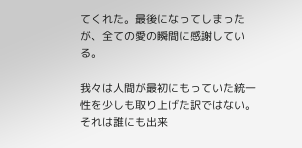てくれた。最後になってしまったが、全ての愛の瞬間に感謝している。

我々は人間が最初にもっていた統一性を少しも取り上げた訳ではない。それは誰にも出来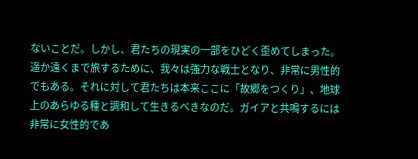ないことだ。しかし、君たちの現実の一部をひどく歪めてしまった。遥か遠くまで旅するために、我々は強力な戦士となり、非常に男性的でもある。それに対して君たちは本来ここに「故郷をつくり」、地球上のあらゆる種と調和して生きるべきなのだ。ガイアと共鳴するには非常に女性的であ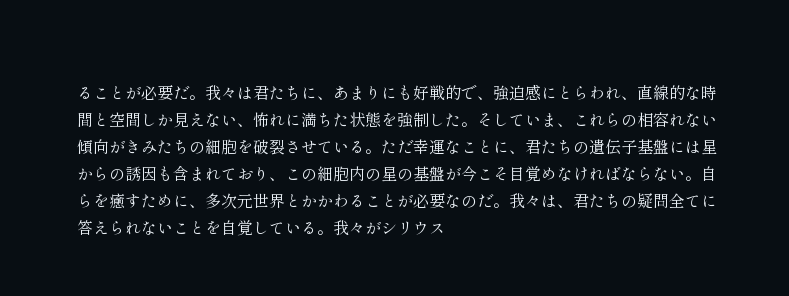ることが必要だ。我々は君たちに、あまりにも好戦的で、強迫感にとらわれ、直線的な時間と空間しか見えない、怖れに満ちた状態を強制した。そしていま、これらの相容れない傾向がきみたちの細胞を破裂させている。ただ幸運なことに、君たちの遺伝子基盤には星からの誘因も含まれており、この細胞内の星の基盤が今こそ目覚めなければならない。自らを癒すために、多次元世界とかかわることが必要なのだ。我々は、君たちの疑問全てに答えられないことを自覚している。我々がシリウス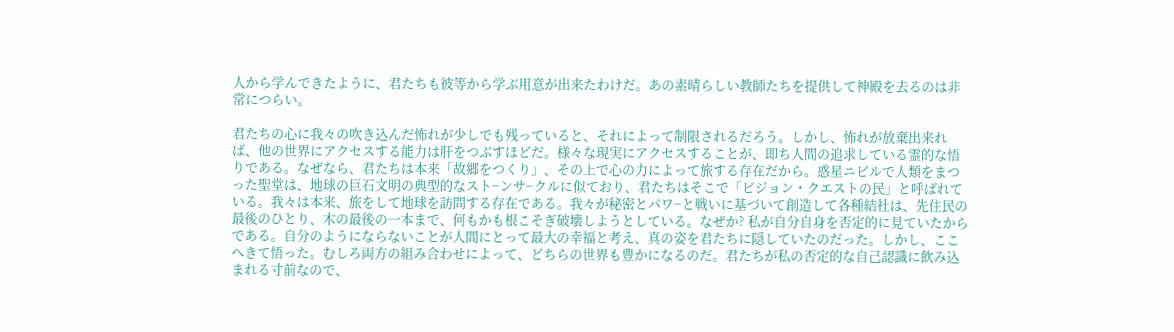人から学んできたように、君たちも彼等から学ぶ用意が出来たわけだ。あの素晴らしい教師たちを提供して神殿を去るのは非常につらい。

君たちの心に我々の吹き込んだ怖れが少しでも残っていると、それによって制限されるだろう。しかし、怖れが放棄出来れば、他の世界にアクセスする能力は肝をつぶすほどだ。様々な現実にアクセスすることが、即ち人間の追求している霊的な悟りである。なぜなら、君たちは本来「故郷をつくり」、その上で心の力によって旅する存在だから。惑星ニビルで人類をまつった聖堂は、地球の巨石文明の典型的なスト−ンサ−クルに似ており、君たちはそこで「ビジョン・クエストの民」と呼ばれている。我々は本来、旅をして地球を訪問する存在である。我々が秘密とパワ−と戦いに基づいて創造して各種結社は、先住民の最後のひとり、木の最後の一本まで、何もかも根こそぎ破壊しようとしている。なぜか? 私が自分自身を否定的に見ていたからである。自分のようにならないことが人間にとって最大の幸福と考え、真の姿を君たちに隠していたのだった。しかし、ここへきて悟った。むしろ両方の組み合わせによって、どちらの世界も豊かになるのだ。君たちが私の否定的な自己認識に飲み込まれる寸前なので、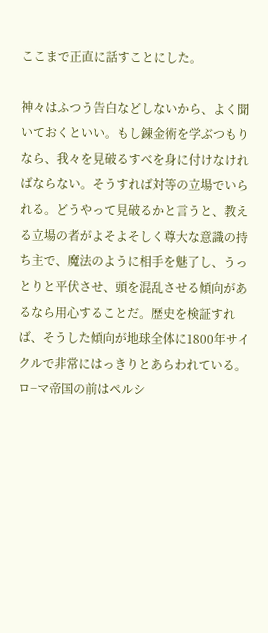ここまで正直に話すことにした。

神々はふつう告白などしないから、よく聞いておくといい。もし錬金術を学ぶつもりなら、我々を見破るすべを身に付けなければならない。そうすれば対等の立場でいられる。どうやって見破るかと言うと、教える立場の者がよそよそしく尊大な意識の持ち主で、魔法のように相手を魅了し、うっとりと平伏させ、頭を混乱させる傾向があるなら用心することだ。歴史を検証すれば、そうした傾向が地球全体に1800年サイクルで非常にはっきりとあらわれている。ロ−マ帝国の前はペルシ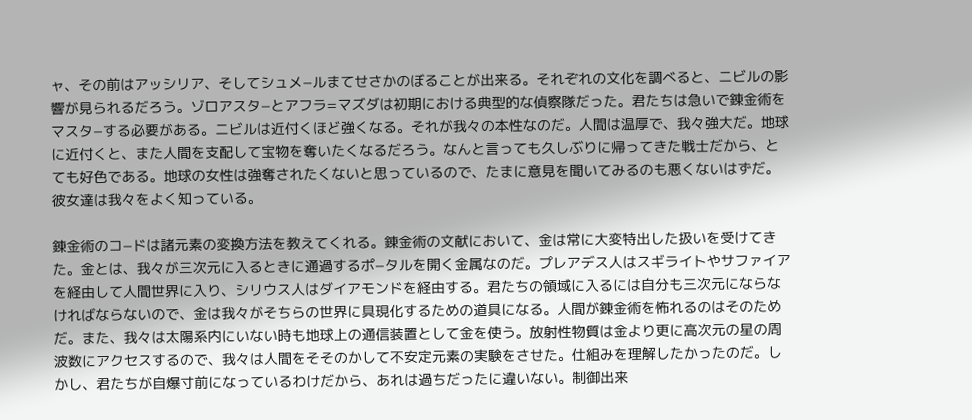ャ、その前はアッシリア、そしてシュメ−ルまてせさかのぼることが出来る。それぞれの文化を調べると、ニビルの影響が見られるだろう。ゾロアスタ−とアフラ=マズダは初期における典型的な偵察隊だった。君たちは急いで錬金術をマスタ−する必要がある。ニビルは近付くほど強くなる。それが我々の本性なのだ。人間は温厚で、我々強大だ。地球に近付くと、また人間を支配して宝物を奪いたくなるだろう。なんと言っても久しぶりに帰ってきた戦士だから、とても好色である。地球の女性は強奪されたくないと思っているので、たまに意見を聞いてみるのも悪くないはずだ。彼女達は我々をよく知っている。

錬金術のコ−ドは諸元素の変換方法を教えてくれる。錬金術の文献において、金は常に大変特出した扱いを受けてきた。金とは、我々が三次元に入るときに通過するポ−タルを開く金属なのだ。プレアデス人はスギライトやサファイアを経由して人間世界に入り、シリウス人はダイアモンドを経由する。君たちの領域に入るには自分も三次元にならなければならないので、金は我々がそちらの世界に具現化するための道具になる。人間が錬金術を怖れるのはそのためだ。また、我々は太陽系内にいない時も地球上の通信装置として金を使う。放射性物質は金より更に高次元の星の周波数にアクセスするので、我々は人間をそそのかして不安定元素の実験をさせた。仕組みを理解したかったのだ。しかし、君たちが自爆寸前になっているわけだから、あれは過ちだったに違いない。制御出来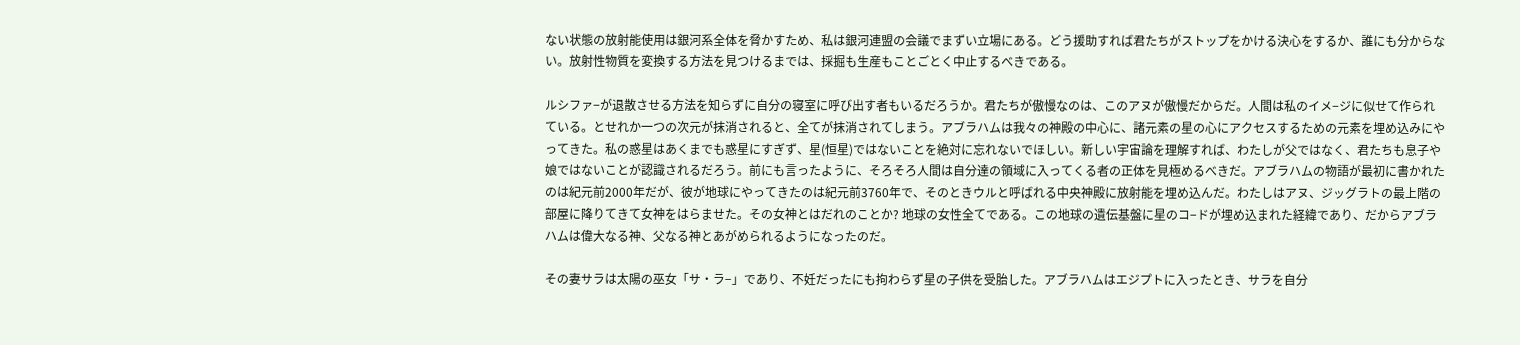ない状態の放射能使用は銀河系全体を脅かすため、私は銀河連盟の会議でまずい立場にある。どう援助すれば君たちがストップをかける決心をするか、誰にも分からない。放射性物質を変換する方法を見つけるまでは、採掘も生産もことごとく中止するべきである。

ルシファ−が退散させる方法を知らずに自分の寝室に呼び出す者もいるだろうか。君たちが傲慢なのは、このアヌが傲慢だからだ。人間は私のイメ−ジに似せて作られている。とせれか一つの次元が抹消されると、全てが抹消されてしまう。アブラハムは我々の神殿の中心に、諸元素の星の心にアクセスするための元素を埋め込みにやってきた。私の惑星はあくまでも惑星にすぎず、星(恒星)ではないことを絶対に忘れないでほしい。新しい宇宙論を理解すれば、わたしが父ではなく、君たちも息子や娘ではないことが認識されるだろう。前にも言ったように、そろそろ人間は自分達の領域に入ってくる者の正体を見極めるべきだ。アブラハムの物語が最初に書かれたのは紀元前2000年だが、彼が地球にやってきたのは紀元前3760年で、そのときウルと呼ばれる中央神殿に放射能を埋め込んだ。わたしはアヌ、ジッグラトの最上階の部屋に降りてきて女神をはらませた。その女神とはだれのことか? 地球の女性全てである。この地球の遺伝基盤に星のコ−ドが埋め込まれた経緯であり、だからアブラハムは偉大なる神、父なる神とあがめられるようになったのだ。

その妻サラは太陽の巫女「サ・ラ−」であり、不妊だったにも拘わらず星の子供を受胎した。アブラハムはエジプトに入ったとき、サラを自分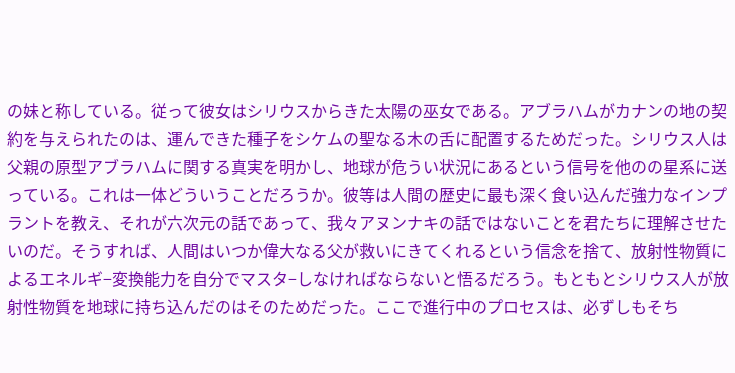の妹と称している。従って彼女はシリウスからきた太陽の巫女である。アブラハムがカナンの地の契約を与えられたのは、運んできた種子をシケムの聖なる木の舌に配置するためだった。シリウス人は父親の原型アブラハムに関する真実を明かし、地球が危うい状況にあるという信号を他のの星系に送っている。これは一体どういうことだろうか。彼等は人間の歴史に最も深く食い込んだ強力なインプラントを教え、それが六次元の話であって、我々アヌンナキの話ではないことを君たちに理解させたいのだ。そうすれば、人間はいつか偉大なる父が救いにきてくれるという信念を捨て、放射性物質によるエネルギ−変換能力を自分でマスタ−しなければならないと悟るだろう。もともとシリウス人が放射性物質を地球に持ち込んだのはそのためだった。ここで進行中のプロセスは、必ずしもそち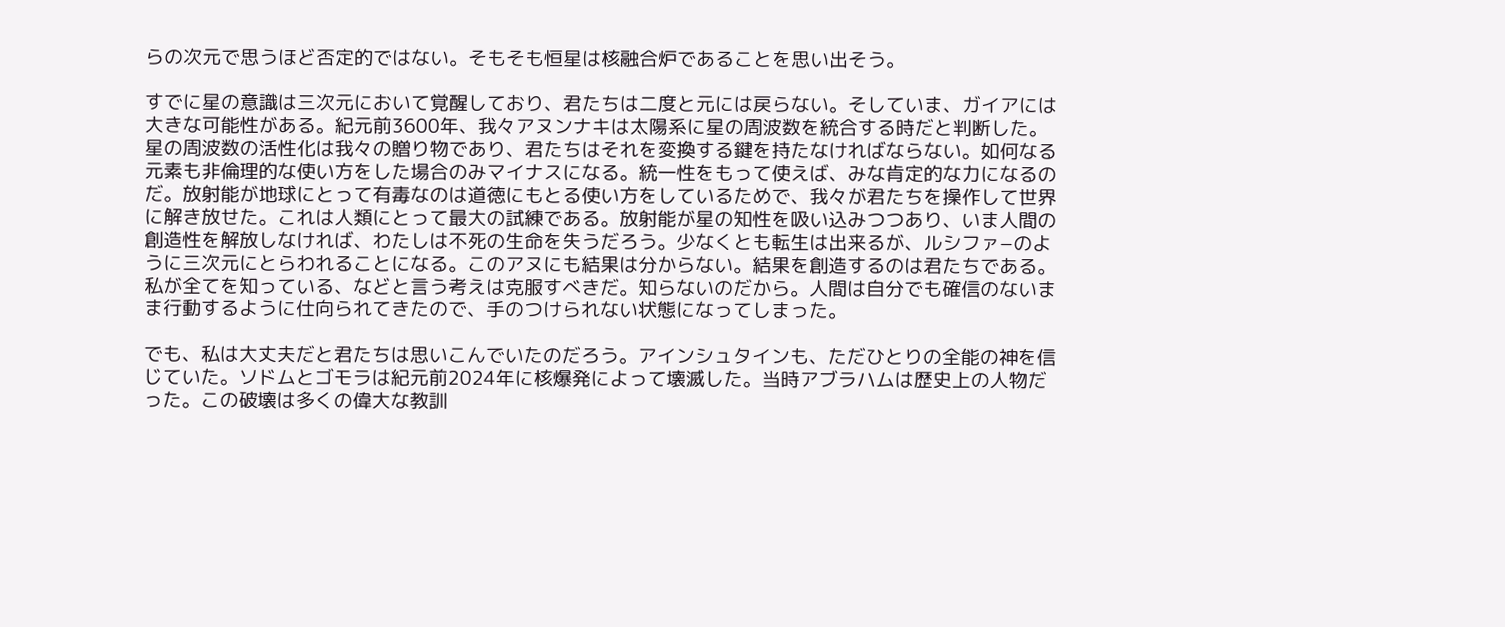らの次元で思うほど否定的ではない。そもそも恒星は核融合炉であることを思い出そう。

すでに星の意識は三次元において覚醒しており、君たちは二度と元には戻らない。そしていま、ガイアには大きな可能性がある。紀元前3600年、我々アヌンナキは太陽系に星の周波数を統合する時だと判断した。星の周波数の活性化は我々の贈り物であり、君たちはそれを変換する鍵を持たなければならない。如何なる元素も非倫理的な使い方をした場合のみマイナスになる。統一性をもって使えば、みな肯定的な力になるのだ。放射能が地球にとって有毒なのは道徳にもとる使い方をしているためで、我々が君たちを操作して世界に解き放せた。これは人類にとって最大の試練である。放射能が星の知性を吸い込みつつあり、いま人間の創造性を解放しなければ、わたしは不死の生命を失うだろう。少なくとも転生は出来るが、ルシファ−のように三次元にとらわれることになる。このアヌにも結果は分からない。結果を創造するのは君たちである。私が全てを知っている、などと言う考えは克服すべきだ。知らないのだから。人間は自分でも確信のないまま行動するように仕向られてきたので、手のつけられない状態になってしまった。

でも、私は大丈夫だと君たちは思いこんでいたのだろう。アインシュタインも、ただひとりの全能の神を信じていた。ソドムとゴモラは紀元前2024年に核爆発によって壊滅した。当時アブラハムは歴史上の人物だった。この破壊は多くの偉大な教訓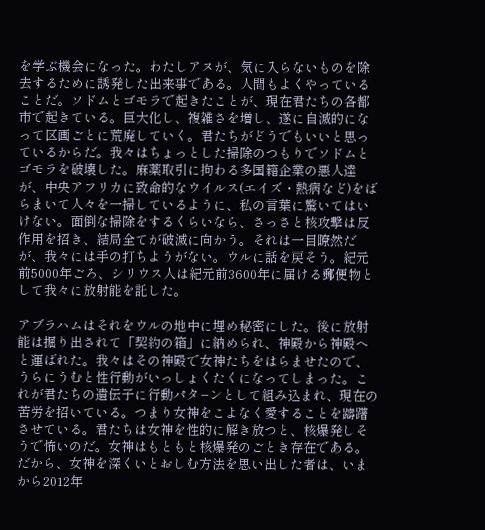を学ぶ機会になった。わたしアヌが、気に入らないものを除去するために誘発した出来事である。人間もよくやっていることだ。ソドムとゴモラで起きたことが、現在君たちの各都市で起きている。巨大化し、複雑さを増し、遂に自滅的になって区画ごとに荒廃していく。君たちがどうでもいいと思っているからだ。我々はちょっとした掃除のつもりでソドムとゴモラを破壊した。麻薬取引に拘わる多国籍企業の悪人達が、中央アフリカに致命的なウイルス(エイズ・熱病など)をばらまいて人々を一掃しているように、私の言葉に驚いてはいけない。面倒な掃除をするくらいなら、さっさと核攻撃は反作用を招き、結局全てが破滅に向かう。それは一目瞭然だが、我々には手の打ちようがない。ウルに話を戻そう。紀元前5000年ごろ、シリウス人は紀元前3600年に届ける郵便物として我々に放射能を託した。

アブラハムはそれをウルの地中に埋め秘密にした。後に放射能は掘り出されて「契約の箱」に納められ、神殿から神殿へと運ばれた。我々はその神殿で女神たちをはらませたので、うらにうむと性行動がいっしょくたくになってしまった。これが君たちの遺伝子に行動パタ−ンとして組み込まれ、現在の苦労を招いている。つまり女神をこよなく愛することを躊躇させている。君たちは女神を性的に解き放つと、核爆発しそうで怖いのだ。女神はもともと核爆発のごとき存在である。だから、女神を深くいとおしむ方法を思い出した者は、いまから2012年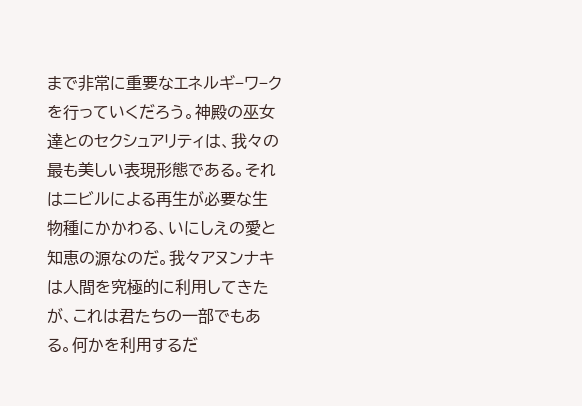まで非常に重要なエネルギ−ワ−クを行っていくだろう。神殿の巫女達とのセクシュアリティは、我々の最も美しい表現形態である。それはニビルによる再生が必要な生物種にかかわる、いにしえの愛と知恵の源なのだ。我々アヌンナキは人間を究極的に利用してきたが、これは君たちの一部でもある。何かを利用するだ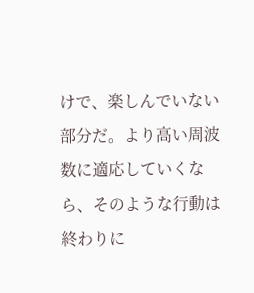けで、楽しんでいない部分だ。より高い周波数に適応していくなら、そのような行動は終わりに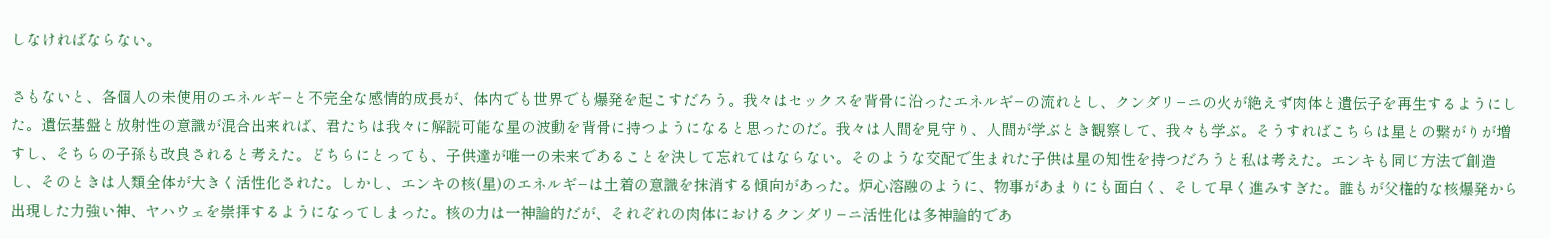しなければならない。

さもないと、各個人の未使用のエネルギ−と不完全な感情的成長が、体内でも世界でも爆発を起こすだろう。我々はセックスを背骨に沿ったエネルギ−の流れとし、クンダリ−ニの火が絶えず肉体と遺伝子を再生するようにした。遺伝基盤と放射性の意識が混合出来れば、君たちは我々に解読可能な星の波動を背骨に持つようになると思ったのだ。我々は人間を見守り、人間が学ぶとき観察して、我々も学ぶ。そうすればこちらは星との繋がりが増すし、そちらの子孫も改良されると考えた。どちらにとっても、子供達が唯一の未来であることを決して忘れてはならない。そのような交配で生まれた子供は星の知性を持つだろうと私は考えた。エンキも同じ方法で創造し、そのときは人類全体が大きく活性化された。しかし、エンキの核(星)のエネルギ−は土着の意識を抹消する傾向があった。炉心溶融のように、物事があまりにも面白く、そして早く進みすぎた。誰もが父権的な核爆発から出現した力強い神、ヤハウェを崇拝するようになってしまった。核の力は一神論的だが、それぞれの肉体におけるクンダリ−ニ活性化は多神論的であ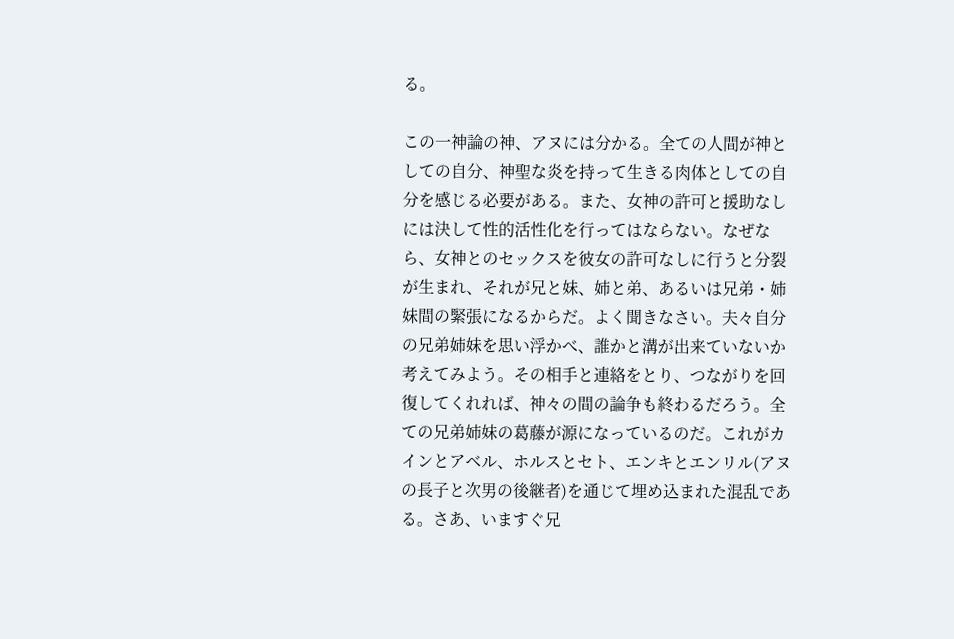る。

この一神論の神、アヌには分かる。全ての人間が神としての自分、神聖な炎を持って生きる肉体としての自分を感じる必要がある。また、女神の許可と援助なしには決して性的活性化を行ってはならない。なぜなら、女神とのセックスを彼女の許可なしに行うと分裂が生まれ、それが兄と妹、姉と弟、あるいは兄弟・姉妹間の緊張になるからだ。よく聞きなさい。夫々自分の兄弟姉妹を思い浮かべ、誰かと溝が出来ていないか考えてみよう。その相手と連絡をとり、つながりを回復してくれれば、神々の間の論争も終わるだろう。全ての兄弟姉妹の葛藤が源になっているのだ。これがカインとアベル、ホルスとセト、エンキとエンリル(アヌの長子と次男の後継者)を通じて埋め込まれた混乱である。さあ、いますぐ兄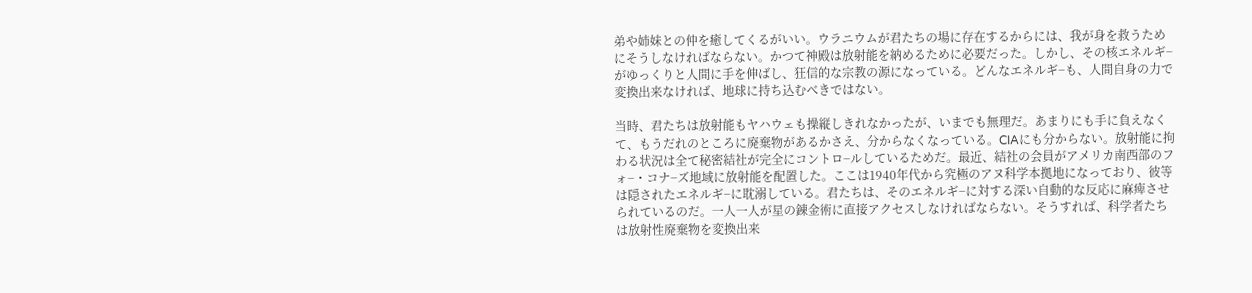弟や姉妹との仲を癒してくるがいい。ウラニウムが君たちの場に存在するからには、我が身を救うためにそうしなければならない。かつて神殿は放射能を納めるために必要だった。しかし、その核エネルギ−がゆっくりと人間に手を伸ばし、狂信的な宗教の源になっている。どんなエネルギ−も、人間自身の力で変換出来なければ、地球に持ち込むべきではない。

当時、君たちは放射能もヤハウェも操縦しきれなかったが、いまでも無理だ。あまりにも手に負えなくて、もうだれのところに廃棄物があるかさえ、分からなくなっている。CIAにも分からない。放射能に拘わる状況は全て秘密結社が完全にコントロ−ルしているためだ。最近、結社の会員がアメリカ南西部のフォ−・コナ−ズ地域に放射能を配置した。ここは1940年代から究極のアヌ科学本拠地になっており、彼等は隠されたエネルギ−に耽溺している。君たちは、そのエネルギ−に対する深い自動的な反応に麻痺させられているのだ。一人一人が星の錬金術に直接アクセスしなければならない。そうすれば、科学者たちは放射性廃棄物を変換出来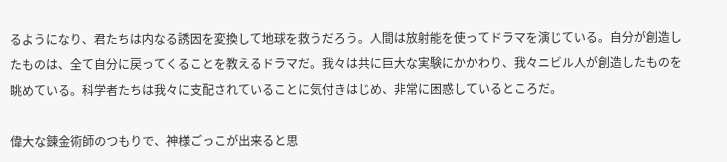るようになり、君たちは内なる誘因を変換して地球を救うだろう。人間は放射能を使ってドラマを演じている。自分が創造したものは、全て自分に戻ってくることを教えるドラマだ。我々は共に巨大な実験にかかわり、我々ニビル人が創造したものを眺めている。科学者たちは我々に支配されていることに気付きはじめ、非常に困惑しているところだ。

偉大な錬金術師のつもりで、神様ごっこが出来ると思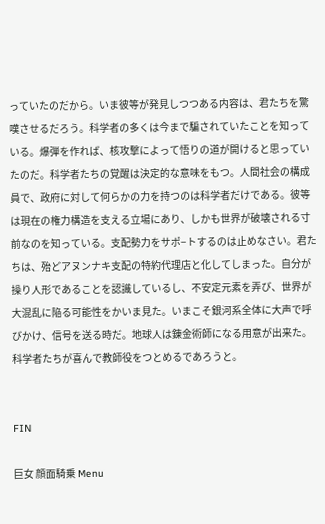っていたのだから。いま彼等が発見しつつある内容は、君たちを驚嘆させるだろう。科学者の多くは今まで騙されていたことを知っている。爆弾を作れば、核攻撃によって悟りの道が開けると思っていたのだ。科学者たちの覚醒は決定的な意味をもつ。人間社会の構成員で、政府に対して何らかの力を持つのは科学者だけである。彼等は現在の権力構造を支える立場にあり、しかも世界が破壊される寸前なのを知っている。支配勢力をサポ−トするのは止めなさい。君たちは、殆どアヌンナキ支配の特約代理店と化してしまった。自分が操り人形であることを認識しているし、不安定元素を弄び、世界が大混乱に陥る可能性をかいま見た。いまこそ銀河系全体に大声で呼びかけ、信号を送る時だ。地球人は錬金術師になる用意が出来た。科学者たちが喜んで教師役をつとめるであろうと。


FIN

巨女 顔面騎乗 Menu